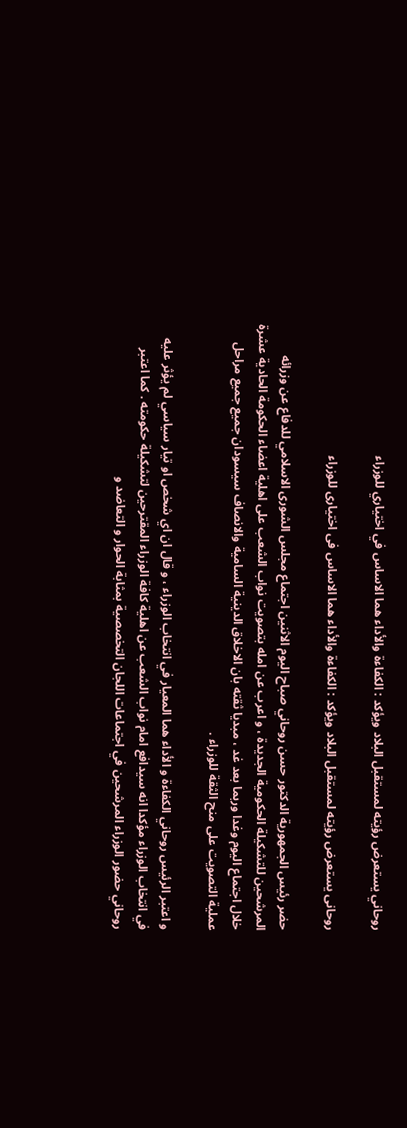روحاني يستعرض رؤيته لمستقبل البلاد ويؤكد : الكفاءة والأداء هما الاساس في اختياري للوزراء

روحانی یستعرض رؤیته لمستقبل البلاد ویؤکد : الکفاءة والأداء هما الاساس فی اختیاری للوزراء

حضر رئيس الجمهورية الدكتور حسن روحاني صباح اليوم الاثنين اجتماع مجلس الشورى الاسلامي للدفاع عن وزرائه المرشحين للتشكيلة الحكومية الجديدة ، و اعرب عن امله بتصويت نواب الشعب على اهلية اعضاء الحكومة الحادية عشرة خلال اجتماع اليوم وغدا وربما بعد غد ، مبديا ثقته بان الاخلاق الدينية السامية والانصاف سيسودان جميع جميع مراحل عملية التصويت على منح الثقة للوزراء .

و اعتبر الرئيس روحاني الكفاءة و الأداء هما المعيار في انتخاب الوزراء ، و قال ان اي شخص او تيار سياسي لم يؤثر عليه في انتخاب الوزراء مؤكدا انه سيدافع امام نواب الشعب عن اهلية كافة الوزراء المقترحين لتشكيلة حكومته . كما اعتبر روحاني حضور الوزراء المرشحين في اجتماعات اللجان التخصصية بمثابة الحوار و التعاضد و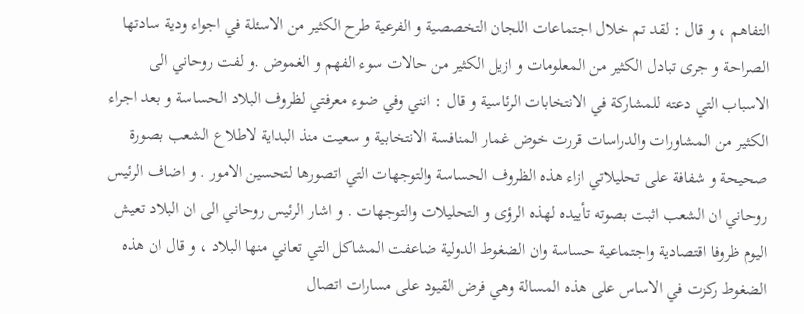التفاهم ، و قال : لقد تم خلال اجتماعات اللجان التخصصية و الفرعية طرح الكثير من الاسئلة في اجواء ودية سادتها الصراحة و جرى تبادل الكثير من المعلومات و ازيل الكثير من حالات سوء الفهم و الغموض .و لفت روحاني الى الاسباب التي دعته للمشاركة في الانتخابات الرئاسية و قال : انني وفي ضوء معرفتي لظروف البلاد الحساسة و بعد اجراء الكثير من المشاورات والدراسات قررت خوض غمار المنافسة الانتخابية و سعيت منذ البداية لاطلاع الشعب بصورة صحيحة و شفافة على تحليلاتي ازاء هذه الظروف الحساسة والتوجهات التي اتصورها لتحسين الامور . و اضاف الرئيس روحاني ان الشعب اثبت بصوته تأييده لهذه الرؤى و التحليلات والتوجهات . و اشار الرئيس روحاني الى ان البلاد تعيش اليوم ظروفا اقتصادية واجتماعية حساسة وان الضغوط الدولية ضاعفت المشاكل التي تعاني منها البلاد ، و قال ان هذه الضغوط ركزت في الاساس على هذه المسالة وهي فرض القيود على مسارات اتصال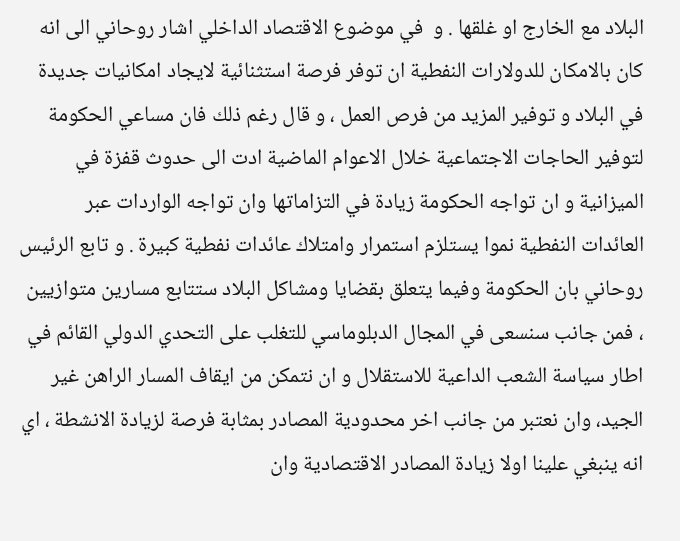البلاد مع الخارج او غلقها . و  في موضوع الاقتصاد الداخلي اشار روحاني الى انه كان بالامكان للدولارات النفطية ان توفر فرصة استثنائية لايجاد امكانيات جديدة في البلاد و توفير المزيد من فرص العمل ، و قال رغم ذلك فان مساعي الحكومة لتوفير الحاجات الاجتماعية خلال الاعوام الماضية ادت الى حدوث قفزة في الميزانية و ان تواجه الحكومة زيادة في التزاماتها وان تواجه الواردات عبر العائدات النفطية نموا يستلزم استمرار وامتلاك عائدات نفطية كبيرة . و تابع الرئيس روحاني بان الحكومة وفيما يتعلق بقضايا ومشاكل البلاد ستتابع مسارين متوازيين ، فمن جانب سنسعى في المجال الدبلوماسي للتغلب على التحدي الدولي القائم في اطار سياسة الشعب الداعية للاستقلال و ان نتمكن من ايقاف المسار الراهن غير الجيد، وان نعتبر من جانب اخر محدودية المصادر بمثابة فرصة لزيادة الانشطة ، اي انه ينبغي علينا اولا زيادة المصادر الاقتصادية وان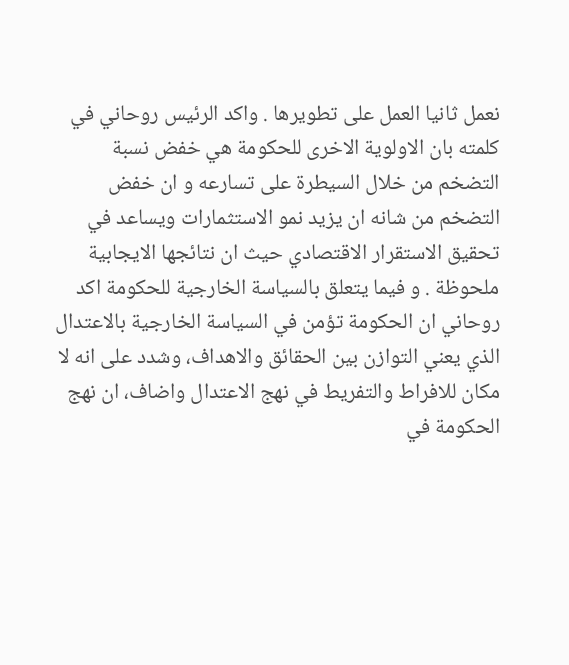نعمل ثانيا العمل على تطويرها . واكد الرئيس روحاني في كلمته بان الاولوية الاخرى للحكومة هي خفض نسبة التضخم من خلال السيطرة على تسارعه و ان خفض التضخم من شانه ان يزيد نمو الاستثمارات ويساعد في تحقيق الاستقرار الاقتصادي حيث ان نتائجها الايجابية ملحوظة . و فيما يتعلق بالسياسة الخارجية للحكومة اكد روحاني ان الحكومة تؤمن في السياسة الخارجية بالاعتدال الذي يعني التوازن بين الحقائق والاهداف، وشدد على انه لا مكان للافراط والتفريط في نهج الاعتدال واضاف، ان نهج الحكومة في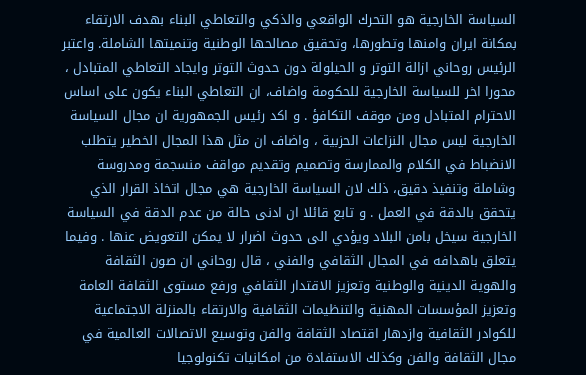السياسة الخارجية هو التحرك الواقعي والذكي والتعاطي البناء بهدف الارتقاء بمكانة ايران وامنها وتطورها، وتحقيق مصالحها الوطنية وتنميتها الشاملة. واعتبر الرئيس روحاني ازالة التوتر و الحيلولة دون حدوث التوتر وايجاد التعاطي المتبادل ، محورا اخر للسياسة الخارجية للحكومة واضاف، ان التعاطي البناء يكون على اساس الاحترام المتبادل ومن موقف التكافؤ . و اكد رئيس الجمهورية ان مجال السياسة الخارجية ليس مجال النزاعات الحزبية ، واضاف ان مثل هذا المجال الخطير يتطلب الانضباط في الكلام والممارسة وتصميم وتقديم مواقف منسجمة ومدروسة وشاملة وتنفيذ دقيق، ذلك لان السياسة الخارجية هي مجال اتخاذ القرار الذي يتحقق بالدقة في العمل . و تابع قائلا ان ادنى حالة من عدم الدقة في السياسة الخارجية سيخل بامن البلاد ويؤدي الى حدوث اضرار لا يمكن التعويض عنها . وفيما يتعلق باهدافه في المجال الثقافي والفني ، قال روحاني ان صون الثقافة والهوية الدينية والوطنية وتعزيز الاقتدار الثقافي ورفع مستوى الثقافة العامة وتعزيز المؤسسات المهنية والتنظيمات الثقافية والارتقاء بالمنزلة الاجتماعية للكوادر الثقافية وازدهار اقتصاد الثقافة والفن وتوسيع الاتصالات العالمية في مجال الثقافة والفن وكذلك الاستفادة من امكانيات تكنولوجيا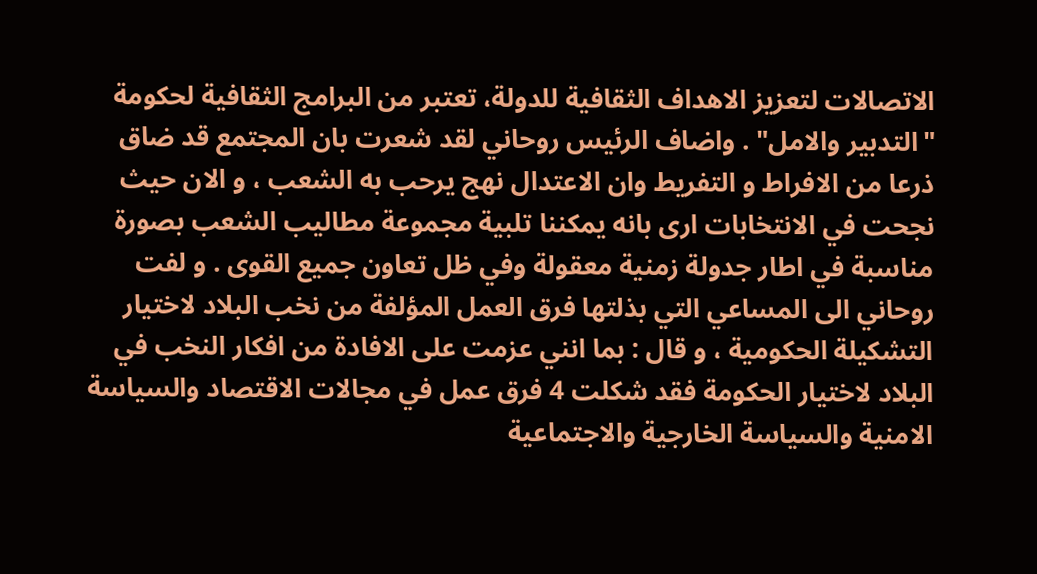الاتصالات لتعزيز الاهداف الثقافية للدولة، تعتبر من البرامج الثقافية لحكومة "التدبير والامل" . واضاف الرئيس روحاني لقد شعرت بان المجتمع قد ضاق ذرعا من الافراط و التفريط وان الاعتدال نهج يرحب به الشعب ، و الان حيث نجحت في الانتخابات ارى بانه يمكننا تلبية مجموعة مطاليب الشعب بصورة مناسبة في اطار جدولة زمنية معقولة وفي ظل تعاون جميع القوى . و لفت روحاني الى المساعي التي بذلتها فرق العمل المؤلفة من نخب البلاد لاختيار التشكيلة الحكومية ، و قال : بما انني عزمت على الافادة من افكار النخب في البلاد لاختيار الحكومة فقد شكلت 4 فرق عمل في مجالات الاقتصاد والسياسة الامنية والسياسة الخارجية والاجتماعية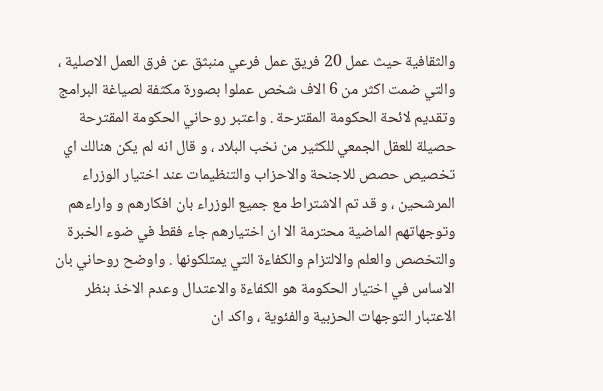والثقافية حيث عمل 20 فريق عمل فرعي منبثق عن فرق العمل الاصلية ، والتي ضمت اكثر من 6 الاف شخص عملوا بصورة مكثفة لصياغة البرامج وتقديم لائحة الحكومة المقترحة . واعتبر روحاني الحكومة المقترحة حصيلة للعقل الجمعي للكثير من نخب البلاد ، و قال انه لم يكن هنالك اي تخصيص حصص للاجنحة والاحزاب والتنظيمات عند اختيار الوزراء المرشحين ، و قد تم الاشتراط مع جميع الوزراء بان افكارهم و واراءهم وتوجهاتهم الماضية محترمة الا ان اختيارهم جاء فقط في ضوء الخبرة والتخصص والعلم والالتزام والكفاءة التي يمتلكونها . واوضح روحاني بان الاساس في اختيار الحكومة هو الكفاءة والاعتدال وعدم الاخذ بنظر الاعتبار التوجهات الحزبية والفئوية ، واكد ان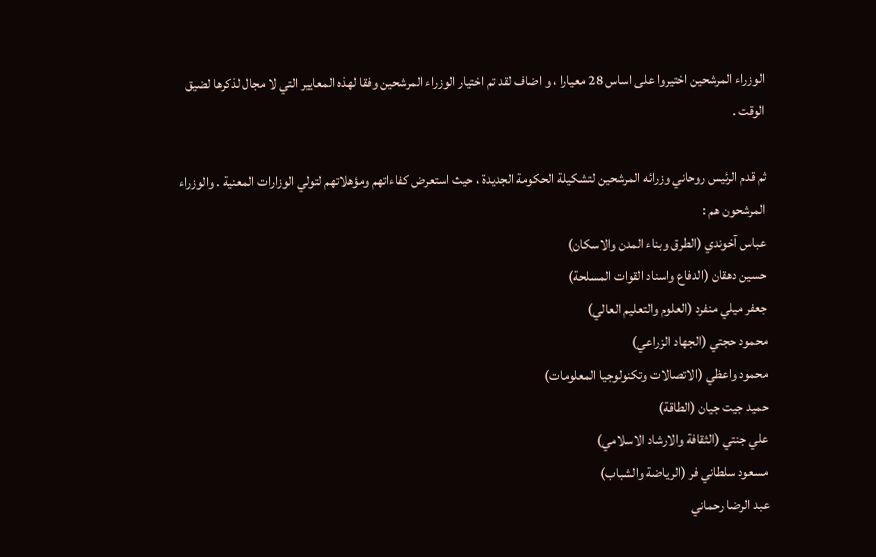الوزراء المرشحين اختيروا على اساس 28 معيارا ، و اضاف لقد تم اختيار الوزراء المرشحين وفقا لهذه المعايير التي لا مجال لذكرها لضيق الوقت .

ثم قدم الرئيس روحاني وزرائه المرشحين لتشكيلة الحكومة الجديدة ، حيث استعرض كفاءاتهم ومؤهلاتهم لتولي الوزارات المعنية . والوزراء المرشحون هم :
عباس آخوندي (الطرق وبناء المدن والاسكان)
حسين دهقان (الدفاع واسناد القوات المسلحة)
جعفر ميلي منفرد (العلوم والتعليم العالي)
محمود حجتي (الجهاد الزراعي)
محمود واعظي (الاتصالات وتكنولوجيا المعلومات)
حميد جيت جيان (الطاقة)
علي جنتي (الثقافة والارشاد الاسلامي)
مسعود سلطاني فر (الرياضة والشباب)
عبد الرضا رحماني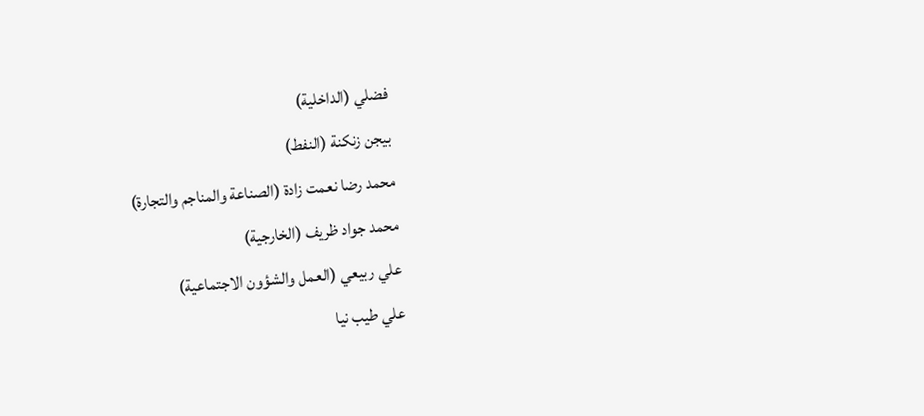فضلي (الداخلية)
بيجن زنكنة (النفط)
محمد رضا نعمت زادة (الصناعة والمناجم والتجارة)
محمد جواد ظريف (الخارجية)
علي ربيعي (العمل والشؤون الاجتماعية)
علي طيب نيا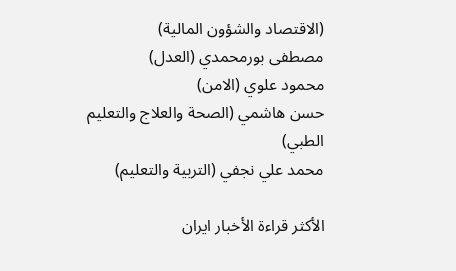(الاقتصاد والشؤون المالية)
مصطفى بورمحمدي (العدل)
محمود علوي (الامن)
حسن هاشمي (الصحة والعلاج والتعليم الطبي)
محمد علي نجفي (التربية والتعليم)

الأكثر قراءة الأخبار ايران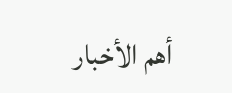أهم الأخبار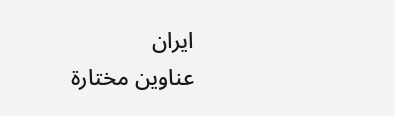ايران
عناوين مختارة